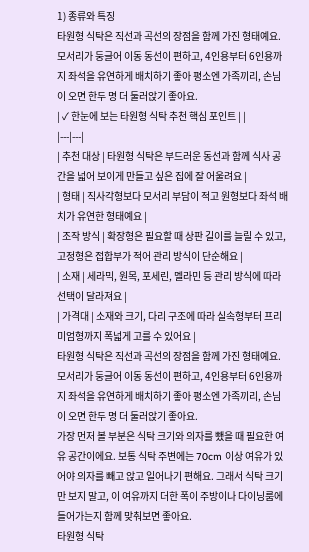1) 종류와 특징
타원형 식탁은 직선과 곡선의 장점을 함께 가진 형태예요. 모서리가 둥글어 이동 동선이 편하고, 4인용부터 6인용까지 좌석을 유연하게 배치하기 좋아 평소엔 가족끼리, 손님이 오면 한두 명 더 둘러앉기 좋아요.
| ✓ 한눈에 보는 타원형 식탁 추천 핵심 포인트 | |
|---|---|
| 추천 대상 | 타원형 식탁은 부드러운 동선과 함께 식사 공간을 넓어 보이게 만들고 싶은 집에 잘 어울려요 |
| 형태 | 직사각형보다 모서리 부담이 적고 원형보다 좌석 배치가 유연한 형태예요 |
| 조작 방식 | 확장형은 필요할 때 상판 길이를 늘릴 수 있고, 고정형은 접합부가 적어 관리 방식이 단순해요 |
| 소재 | 세라믹, 원목, 포세린, 멜라민 등 관리 방식에 따라 선택이 달라져요 |
| 가격대 | 소재와 크기, 다리 구조에 따라 실속형부터 프리미엄형까지 폭넓게 고를 수 있어요 |
타원형 식탁은 직선과 곡선의 장점을 함께 가진 형태예요. 모서리가 둥글어 이동 동선이 편하고, 4인용부터 6인용까지 좌석을 유연하게 배치하기 좋아 평소엔 가족끼리, 손님이 오면 한두 명 더 둘러앉기 좋아요.
가장 먼저 볼 부분은 식탁 크기와 의자를 뺐을 때 필요한 여유 공간이에요. 보통 식탁 주변에는 70cm 이상 여유가 있어야 의자를 빼고 앉고 일어나기 편해요. 그래서 식탁 크기만 보지 말고, 이 여유까지 더한 폭이 주방이나 다이닝룸에 들어가는지 함께 맞춰보면 좋아요.
타원형 식탁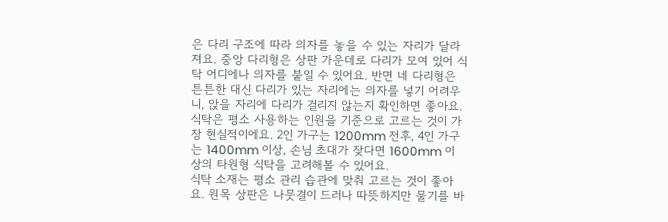은 다리 구조에 따라 의자를 놓을 수 있는 자리가 달라져요. 중앙 다리형은 상판 가운데로 다리가 모여 있어 식탁 어디에나 의자를 붙일 수 있어요. 반면 네 다리형은 튼튼한 대신 다리가 있는 자리에는 의자를 넣기 어려우니, 앉을 자리에 다리가 걸리지 않는지 확인하면 좋아요.
식탁은 평소 사용하는 인원을 기준으로 고르는 것이 가장 현실적이에요. 2인 가구는 1200mm 전후, 4인 가구는 1400mm 이상, 손님 초대가 잦다면 1600mm 이상의 타원형 식탁을 고려해볼 수 있어요.
식탁 소재는 평소 관리 습관에 맞춰 고르는 것이 좋아요. 원목 상판은 나뭇결이 드러나 따뜻하지만 물기를 바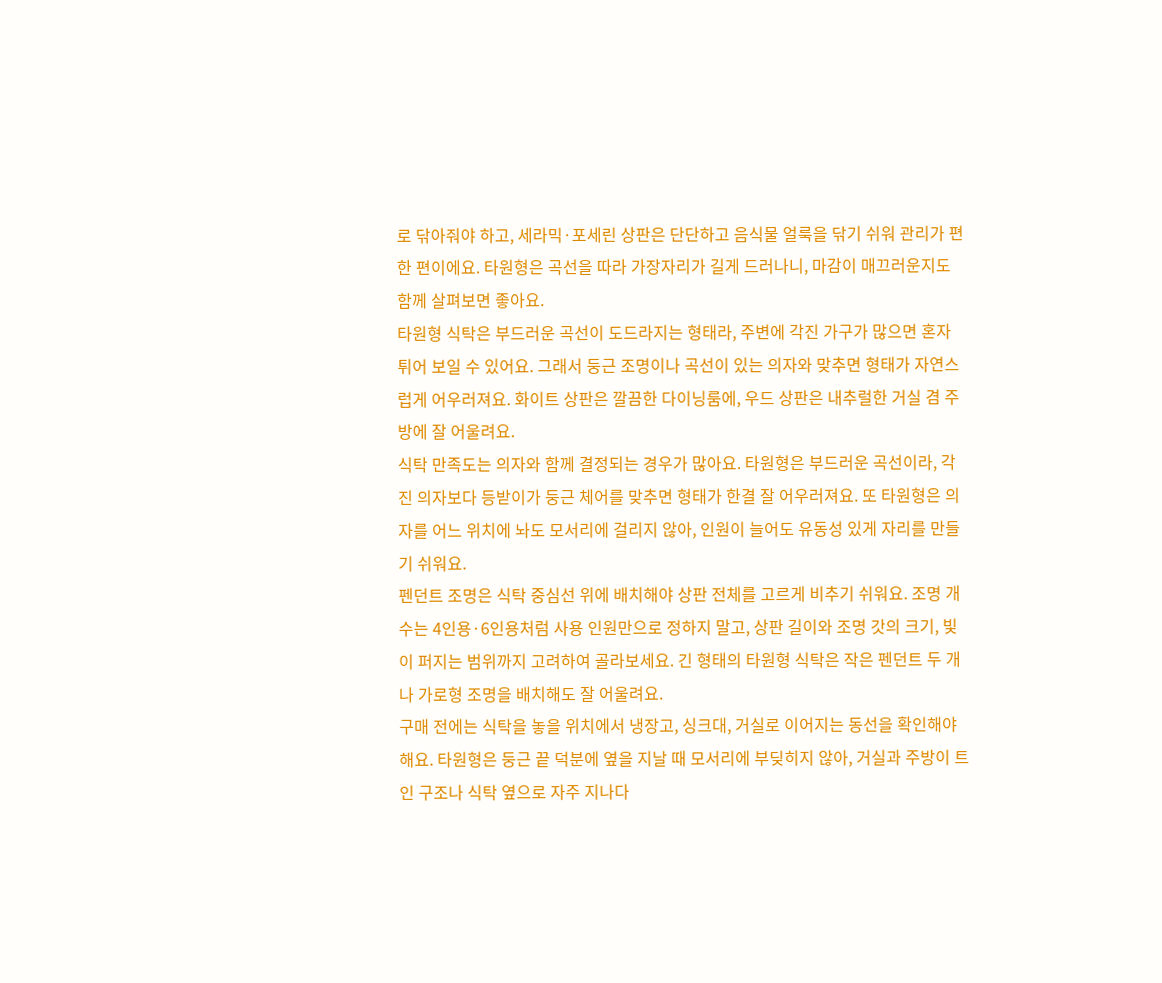로 닦아줘야 하고, 세라믹·포세린 상판은 단단하고 음식물 얼룩을 닦기 쉬워 관리가 편한 편이에요. 타원형은 곡선을 따라 가장자리가 길게 드러나니, 마감이 매끄러운지도 함께 살펴보면 좋아요.
타원형 식탁은 부드러운 곡선이 도드라지는 형태라, 주변에 각진 가구가 많으면 혼자 튀어 보일 수 있어요. 그래서 둥근 조명이나 곡선이 있는 의자와 맞추면 형태가 자연스럽게 어우러져요. 화이트 상판은 깔끔한 다이닝룸에, 우드 상판은 내추럴한 거실 겸 주방에 잘 어울려요.
식탁 만족도는 의자와 함께 결정되는 경우가 많아요. 타원형은 부드러운 곡선이라, 각진 의자보다 등받이가 둥근 체어를 맞추면 형태가 한결 잘 어우러져요. 또 타원형은 의자를 어느 위치에 놔도 모서리에 걸리지 않아, 인원이 늘어도 유동성 있게 자리를 만들기 쉬워요.
펜던트 조명은 식탁 중심선 위에 배치해야 상판 전체를 고르게 비추기 쉬워요. 조명 개수는 4인용·6인용처럼 사용 인원만으로 정하지 말고, 상판 길이와 조명 갓의 크기, 빛이 퍼지는 범위까지 고려하여 골라보세요. 긴 형태의 타원형 식탁은 작은 펜던트 두 개나 가로형 조명을 배치해도 잘 어울려요.
구매 전에는 식탁을 놓을 위치에서 냉장고, 싱크대, 거실로 이어지는 동선을 확인해야 해요. 타원형은 둥근 끝 덕분에 옆을 지날 때 모서리에 부딪히지 않아, 거실과 주방이 트인 구조나 식탁 옆으로 자주 지나다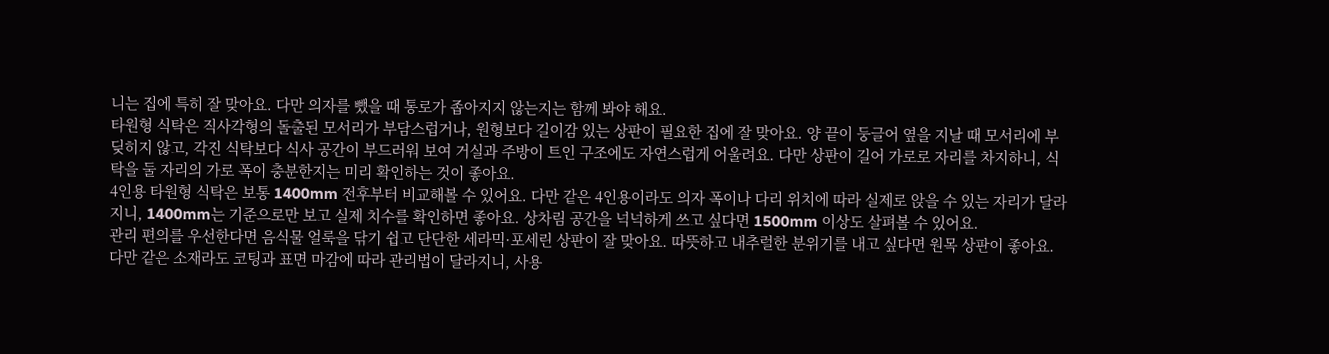니는 집에 특히 잘 맞아요. 다만 의자를 뺐을 때 통로가 좁아지지 않는지는 함께 봐야 해요.
타원형 식탁은 직사각형의 돌출된 모서리가 부담스럽거나, 원형보다 길이감 있는 상판이 필요한 집에 잘 맞아요. 양 끝이 둥글어 옆을 지날 때 모서리에 부딪히지 않고, 각진 식탁보다 식사 공간이 부드러워 보여 거실과 주방이 트인 구조에도 자연스럽게 어울려요. 다만 상판이 길어 가로로 자리를 차지하니, 식탁을 둘 자리의 가로 폭이 충분한지는 미리 확인하는 것이 좋아요.
4인용 타원형 식탁은 보통 1400mm 전후부터 비교해볼 수 있어요. 다만 같은 4인용이라도 의자 폭이나 다리 위치에 따라 실제로 앉을 수 있는 자리가 달라지니, 1400mm는 기준으로만 보고 실제 치수를 확인하면 좋아요. 상차림 공간을 넉넉하게 쓰고 싶다면 1500mm 이상도 살펴볼 수 있어요.
관리 편의를 우선한다면 음식물 얼룩을 닦기 쉽고 단단한 세라믹·포세린 상판이 잘 맞아요. 따뜻하고 내추럴한 분위기를 내고 싶다면 원목 상판이 좋아요. 다만 같은 소재라도 코팅과 표면 마감에 따라 관리법이 달라지니, 사용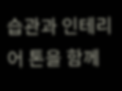습관과 인테리어 톤을 함께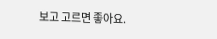보고 고르면 좋아요.